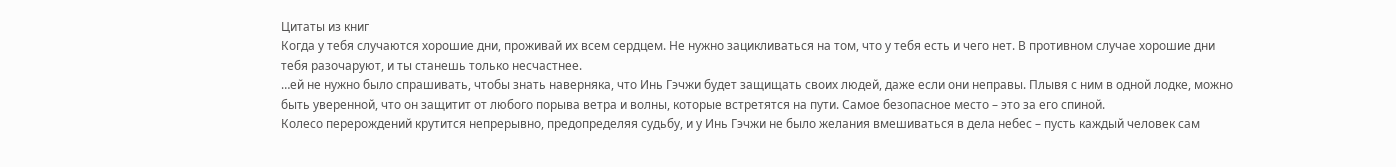Цитаты из книг
Когда у тебя случаются хорошие дни, проживай их всем сердцем. Не нужно зацикливаться на том, что у тебя есть и чего нет. В противном случае хорошие дни тебя разочаруют, и ты станешь только несчастнее.
…ей не нужно было спрашивать, чтобы знать наверняка, что Инь Гэчжи будет защищать своих людей, даже если они неправы. Плывя с ним в одной лодке, можно быть уверенной, что он защитит от любого порыва ветра и волны, которые встретятся на пути. Самое безопасное место – это за его спиной.
Колесо перерождений крутится непрерывно, предопределяя судьбу, и у Инь Гэчжи не было желания вмешиваться в дела небес – пусть каждый человек сам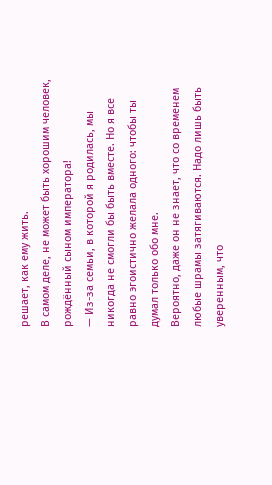решает, как ему жить.
В самом деле, не может быть хорошим человек, рождённый сыном императора!
— Из-за семьи, в которой я родилась, мы никогда не смогли бы быть вместе. Но я все равно эгоистично желала одного: чтобы ты думал только обо мне.
Вероятно, даже он не знает, что со временем любые шрамы затягиваются. Надо лишь быть уверенным, что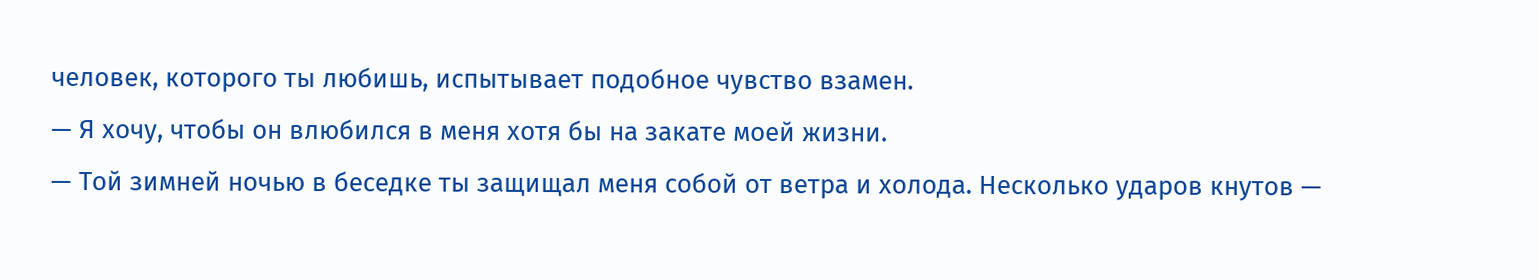человек, которого ты любишь, испытывает подобное чувство взамен.
— Я хочу, чтобы он влюбился в меня хотя бы на закате моей жизни.
— Той зимней ночью в беседке ты защищал меня собой от ветра и холода. Несколько ударов кнутов —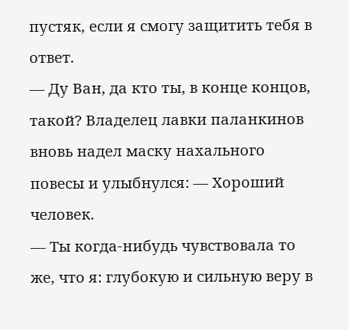пустяк, если я смогу защитить тебя в ответ.
— Ду Ван, да кто ты, в конце концов, такой? Владелец лавки паланкинов вновь надел маску нахального повесы и улыбнулся: — Хороший человек.
— Ты когда-нибудь чувствовала то же, что я: глубокую и сильную веру в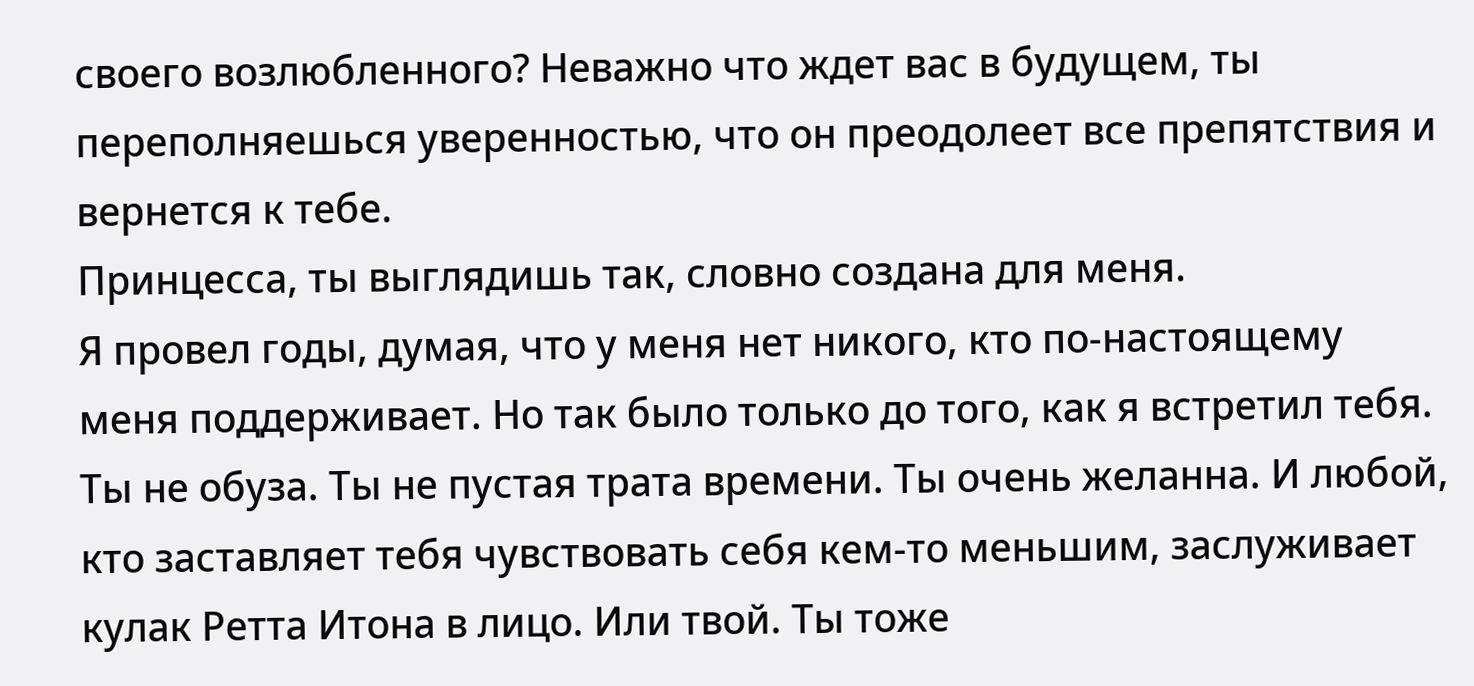своего возлюбленного? Неважно что ждет вас в будущем, ты переполняешься уверенностью, что он преодолеет все препятствия и вернется к тебе.
Принцесса, ты выглядишь так, словно создана для меня.
Я провел годы, думая, что у меня нет никого, кто по-настоящему меня поддерживает. Но так было только до того, как я встретил тебя.
Ты не обуза. Ты не пустая трата времени. Ты очень желанна. И любой, кто заставляет тебя чувствовать себя кем-то меньшим, заслуживает кулак Ретта Итона в лицо. Или твой. Ты тоже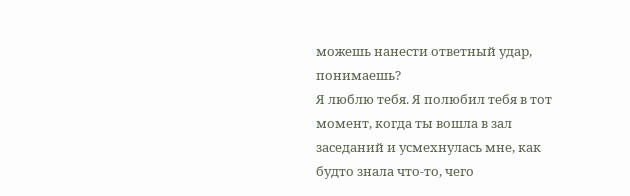можешь нанести ответный удар, понимаешь?
Я люблю тебя. Я полюбил тебя в тот момент, когда ты вошла в зал заседаний и усмехнулась мне, как будто знала что-то, чего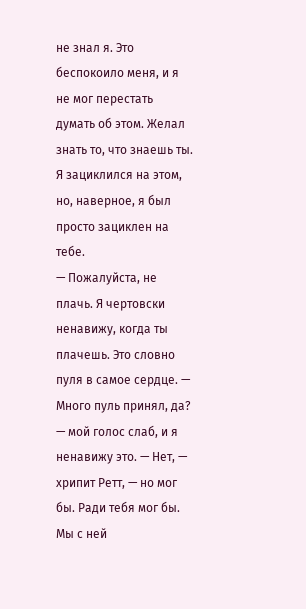не знал я. Это беспокоило меня, и я не мог перестать думать об этом. Желал знать то, что знаешь ты. Я зациклился на этом, но, наверное, я был просто зациклен на тебе.
— Пожалуйста, не плачь. Я чертовски ненавижу, когда ты плачешь. Это словно пуля в самое сердце. — Много пуль принял, да? — мой голос слаб, и я ненавижу это. — Нет, — хрипит Ретт, — но мог бы. Ради тебя мог бы.
Мы с ней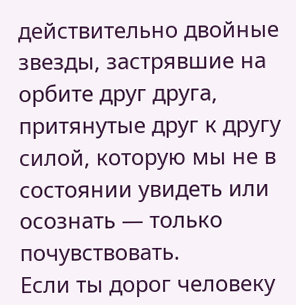действительно двойные звезды, застрявшие на орбите друг друга, притянутые друг к другу силой, которую мы не в состоянии увидеть или осознать — только почувствовать.
Если ты дорог человеку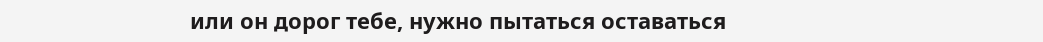или он дорог тебе, нужно пытаться оставаться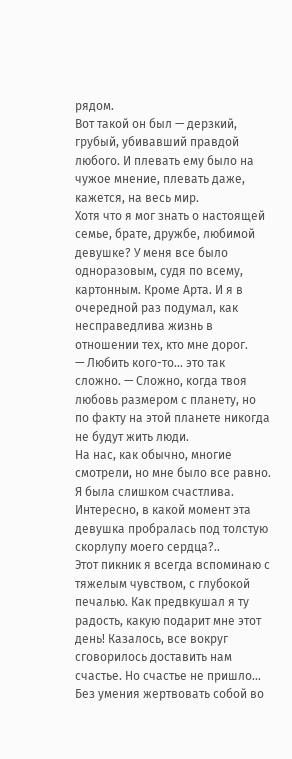рядом.
Вот такой он был — дерзкий, грубый, убивавший правдой любого. И плевать ему было на чужое мнение, плевать даже, кажется, на весь мир.
Хотя что я мог знать о настоящей семье, брате, дружбе, любимой девушке? У меня все было одноразовым, судя по всему, картонным. Кроме Арта. И я в очередной раз подумал, как несправедлива жизнь в отношении тех, кто мне дорог.
— Любить кого-то… это так сложно. — Сложно, когда твоя любовь размером с планету, но по факту на этой планете никогда не будут жить люди.
На нас, как обычно, многие смотрели, но мне было все равно. Я была слишком счастлива.
Интересно, в какой момент эта девушка пробралась под толстую скорлупу моего сердца?..
Этот пикник я всегда вспоминаю с тяжелым чувством, с глубокой печалью. Как предвкушал я ту радость, какую подарит мне этот день! Казалось, все вокруг сговорилось доставить нам счастье. Но счастье не пришло…
Без умения жертвовать собой во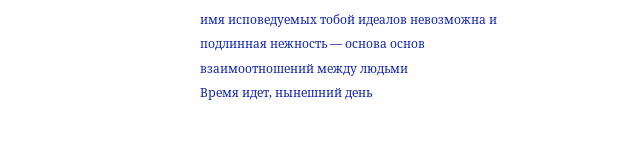имя исповедуемых тобой идеалов невозможна и подлинная нежность — основа основ взаимоотношений между людьми
Время идет, нынешний день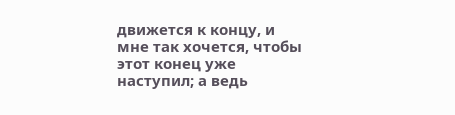движется к концу, и мне так хочется, чтобы этот конец уже наступил; а ведь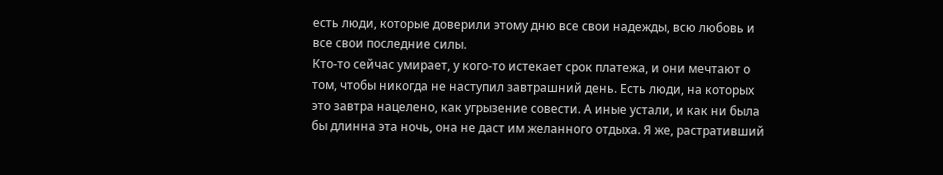есть люди, которые доверили этому дню все свои надежды, всю любовь и все свои последние силы.
Кто-то сейчас умирает, у кого-то истекает срок платежа, и они мечтают о том, чтобы никогда не наступил завтрашний день. Есть люди, на которых это завтра нацелено, как угрызение совести. А иные устали, и как ни была бы длинна эта ночь, она не даст им желанного отдыха. Я же, растративший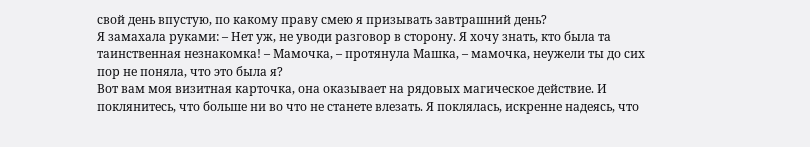свой день впустую, по какому праву смею я призывать завтрашний день?
Я замахала руками: – Нет уж, не уводи разговор в сторону. Я хочу знать, кто была та таинственная незнакомка! – Мамочка, – протянула Машка, – мамочка, неужели ты до сих пор не поняла, что это была я?
Вот вам моя визитная карточка, она оказывает на рядовых магическое действие. И поклянитесь, что больше ни во что не станете влезать. Я поклялась, искренне надеясь, что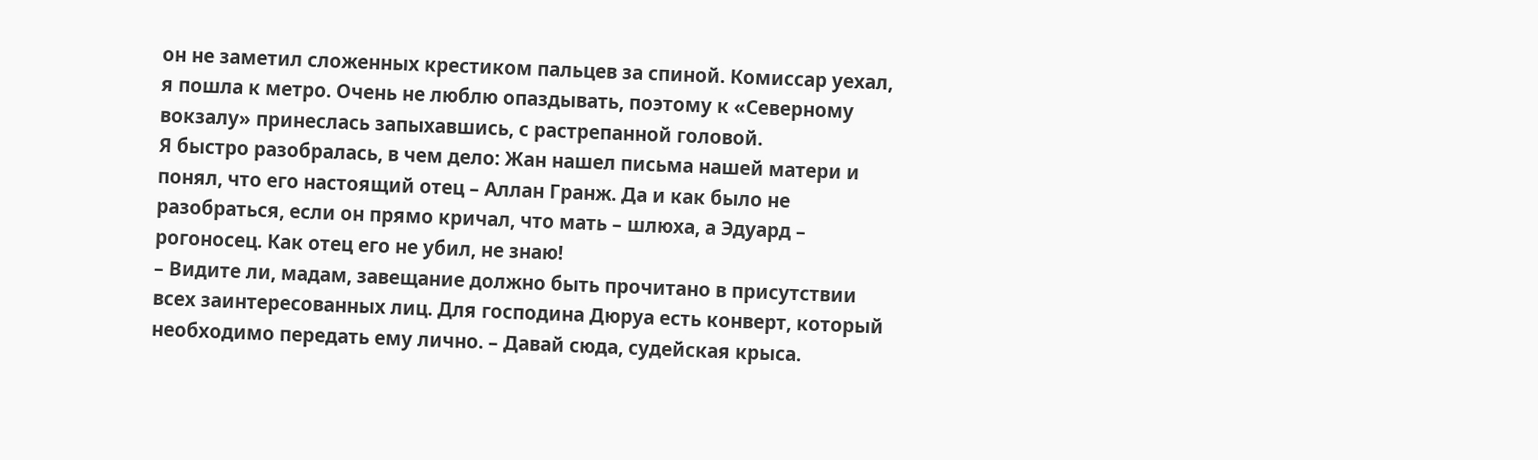он не заметил сложенных крестиком пальцев за спиной. Комиссар уехал, я пошла к метро. Очень не люблю опаздывать, поэтому к «Северному вокзалу» принеслась запыхавшись, с растрепанной головой.
Я быстро разобралась, в чем дело: Жан нашел письма нашей матери и понял, что его настоящий отец – Аллан Гранж. Да и как было не разобраться, если он прямо кричал, что мать – шлюха, а Эдуард – рогоносец. Как отец его не убил, не знаю!
– Видите ли, мадам, завещание должно быть прочитано в присутствии всех заинтересованных лиц. Для господина Дюруа есть конверт, который необходимо передать ему лично. – Давай сюда, судейская крыса.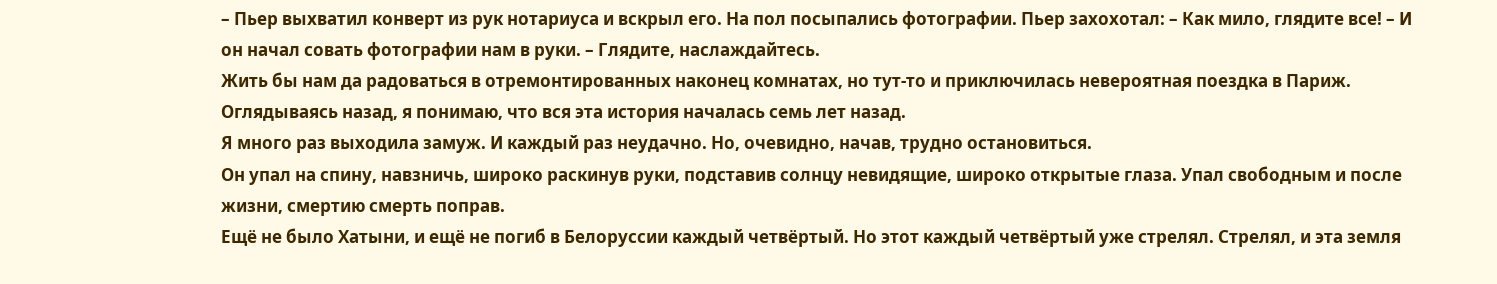– Пьер выхватил конверт из рук нотариуса и вскрыл его. На пол посыпались фотографии. Пьер захохотал: – Как мило, глядите все! – И он начал совать фотографии нам в руки. – Глядите, наслаждайтесь.
Жить бы нам да радоваться в отремонтированных наконец комнатах, но тут-то и приключилась невероятная поездка в Париж. Оглядываясь назад, я понимаю, что вся эта история началась семь лет назад.
Я много раз выходила замуж. И каждый раз неудачно. Но, очевидно, начав, трудно остановиться.
Он упал на спину, навзничь, широко раскинув руки, подставив солнцу невидящие, широко открытые глаза. Упал свободным и после жизни, смертию смерть поправ.
Ещё не было Хатыни, и ещё не погиб в Белоруссии каждый четвёртый. Но этот каждый четвёртый уже стрелял. Стрелял, и эта земля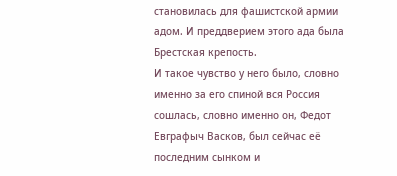становилась для фашистской армии адом. И преддверием этого ада была Брестская крепость.
И такое чувство у него было, словно именно за его спиной вся Россия сошлась, словно именно он, Федот Евграфыч Васков, был сейчас её последним сынком и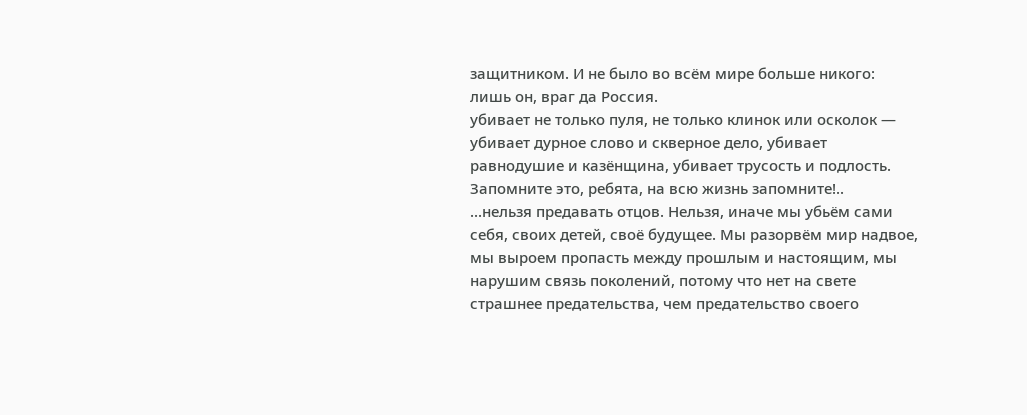защитником. И не было во всём мире больше никого: лишь он, враг да Россия.
убивает не только пуля, не только клинок или осколок — убивает дурное слово и скверное дело, убивает равнодушие и казёнщина, убивает трусость и подлость. Запомните это, ребята, на всю жизнь запомните!..
...нельзя предавать отцов. Нельзя, иначе мы убьём сами себя, своих детей, своё будущее. Мы разорвём мир надвое, мы выроем пропасть между прошлым и настоящим, мы нарушим связь поколений, потому что нет на свете страшнее предательства, чем предательство своего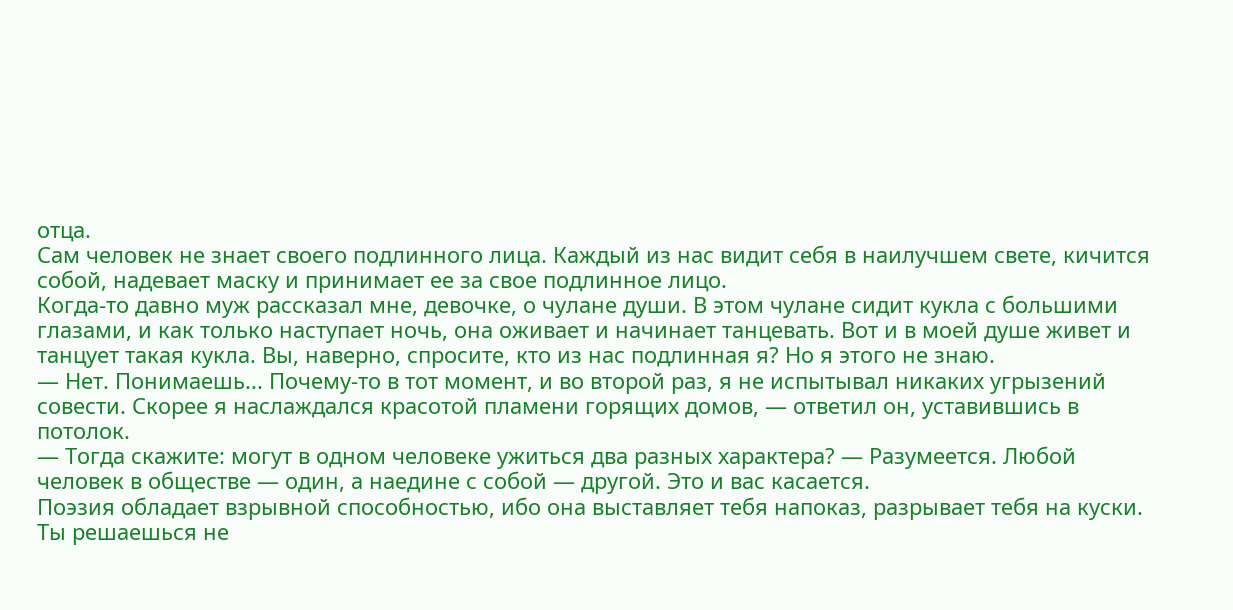отца.
Сам человек не знает своего подлинного лица. Каждый из нас видит себя в наилучшем свете, кичится собой, надевает маску и принимает ее за свое подлинное лицо.
Когда-то давно муж рассказал мне, девочке, о чулане души. В этом чулане сидит кукла с большими глазами, и как только наступает ночь, она оживает и начинает танцевать. Вот и в моей душе живет и танцует такая кукла. Вы, наверно, спросите, кто из нас подлинная я? Но я этого не знаю.
— Нет. Понимаешь... Почему-то в тот момент, и во второй раз, я не испытывал никаких угрызений совести. Скорее я наслаждался красотой пламени горящих домов, — ответил он, уставившись в потолок.
— Тогда скажите: могут в одном человеке ужиться два разных характера? — Разумеется. Любой человек в обществе — один, а наедине с собой — другой. Это и вас касается.
Поэзия обладает взрывной способностью, ибо она выставляет тебя напоказ, разрывает тебя на куски. Ты решаешься не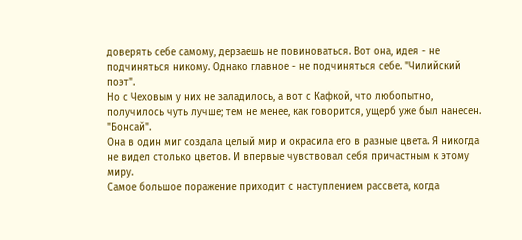доверять себе самому, дерзаешь не повиноваться. Вот она, идея - не подчиняться никому. Однако главное - не подчиняться себе. "Чилийский поэт".
Но с Чеховым у них не заладилось, а вот с Кафкой, что любопытно, получилось чуть лучше; тем не менее, как говорится, ущерб уже был нанесен. "Бонсай".
Она в один миг создала целый мир и окрасила его в разные цвета. Я никогда не видел столько цветов. И впервые чувствовал себя причастным к этому миру.
Самое большое поражение приходит с наступлением рассвета, когда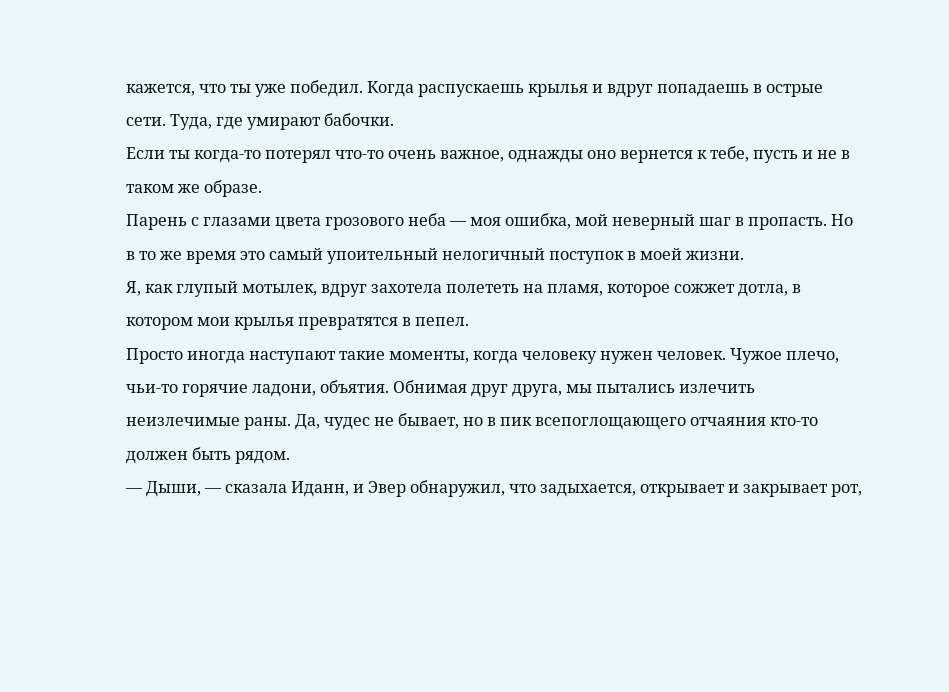кажется, что ты уже победил. Когда распускаешь крылья и вдруг попадаешь в острые сети. Туда, где умирают бабочки.
Если ты когда-то потерял что-то очень важное, однажды оно вернется к тебе, пусть и не в таком же образе.
Парень с глазами цвета грозового неба — моя ошибка, мой неверный шаг в пропасть. Но в то же время это самый упоительный нелогичный поступок в моей жизни.
Я, как глупый мотылек, вдруг захотела полететь на пламя, которое сожжет дотла, в котором мои крылья превратятся в пепел.
Просто иногда наступают такие моменты, когда человеку нужен человек. Чужое плечо, чьи-то горячие ладони, объятия. Обнимая друг друга, мы пытались излечить неизлечимые раны. Да, чудес не бывает, но в пик всепоглощающего отчаяния кто-то должен быть рядом.
— Дыши, — сказала Иданн, и Эвер обнаружил, что задыхается, открывает и закрывает рот,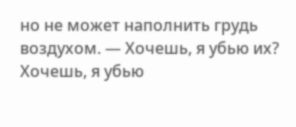но не может наполнить грудь воздухом. — Хочешь, я убью их? Хочешь, я убью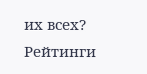их всех?
Рейтинги